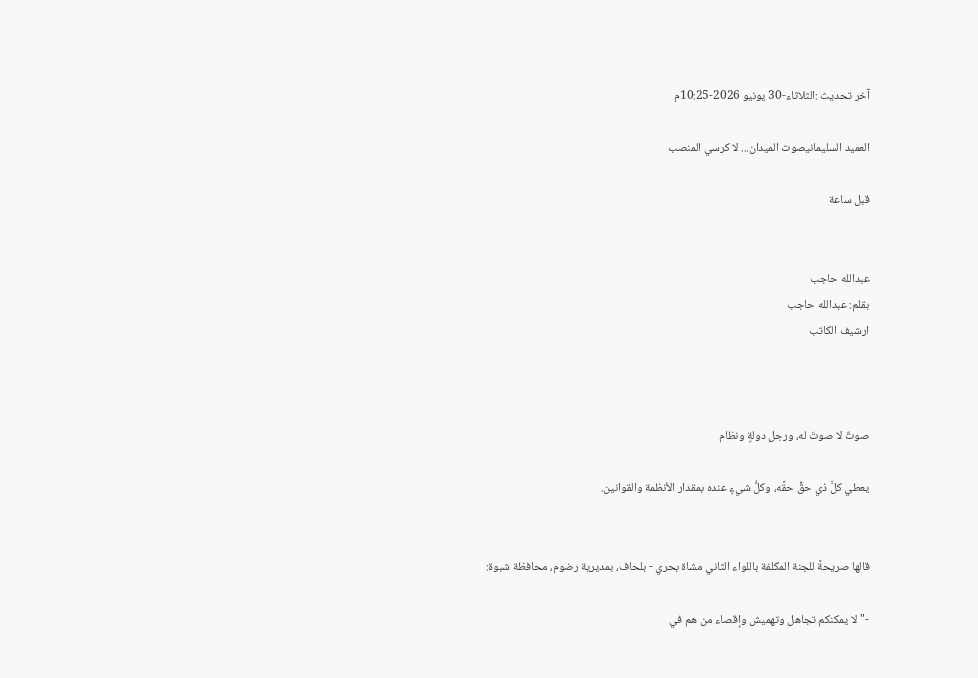آخر تحديث :الثلاثاء-30 يونيو 2026-10:25م

العميد السليمانيصوت الميدان... لا كرسي المنصب

قبل ساعة


عبدالله حاجب
بقلم: عبدالله حاجب
ارشيف الكاتب



صوتٌ لا صوتَ له، ورجل دولةٍ ونظام

يعطي كلَّ ذي حقٍّ حقَّه، وكلُّ شيءٍ عنده بمقدار الأنظمة والقوانين.


قالها صريحةً للجنة المكلفة باللواء الثاني مشاة بحري - بلحاف، بمديرية رضوم، محافظة شبوة:

-"لا يمكنكم تجاهل وتهميش وإقصاء من هم في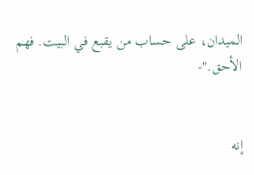الميدان، على حساب من يقبع في البيت. فهم الأحق."-


إنه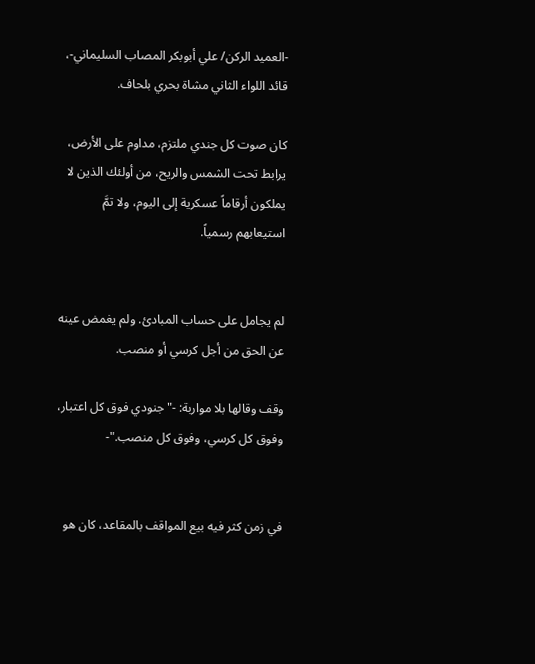-العميد الركن/ علي أبوبكر المصاب السليماني-، قائد اللواء الثاني مشاة بحري بلحاف.

كان صوت كل جندي ملتزم، مداوم على الأرض، يرابط تحت الشمس والريح، من أولئك الذين لا يملكون أرقاماً عسكرية إلى اليوم، ولا تمَّ استيعابهم رسمياً.


لم يجامل على حساب المبادئ. ولم يغمض عينه عن الحق من أجل كرسي أو منصب.

وقف وقالها بلا مواربة: -"جنودي فوق كل اعتبار، وفوق كل كرسي، وفوق كل منصب."-


في زمن كثر فيه بيع المواقف بالمقاعد، كان هو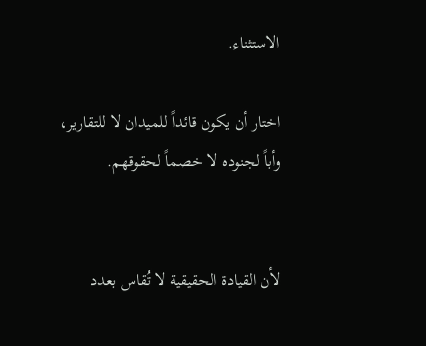الاستثناء.

اختار أن يكون قائداً للميدان لا للتقارير، وأباً لجنوده لا خصماً لحقوقهم.


لأن القيادة الحقيقية لا تُقاس بعدد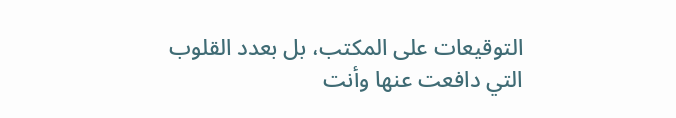التوقيعات على المكتب، بل بعدد القلوب التي دافعت عنها وأنت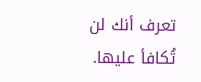تعرف أنك لن تُكافأ عليها.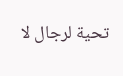تحية لرجال لا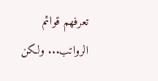تعرفهم قوائم الرواتب... ولكن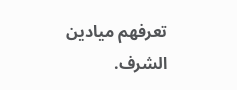تعرفهم ميادين الشرف.